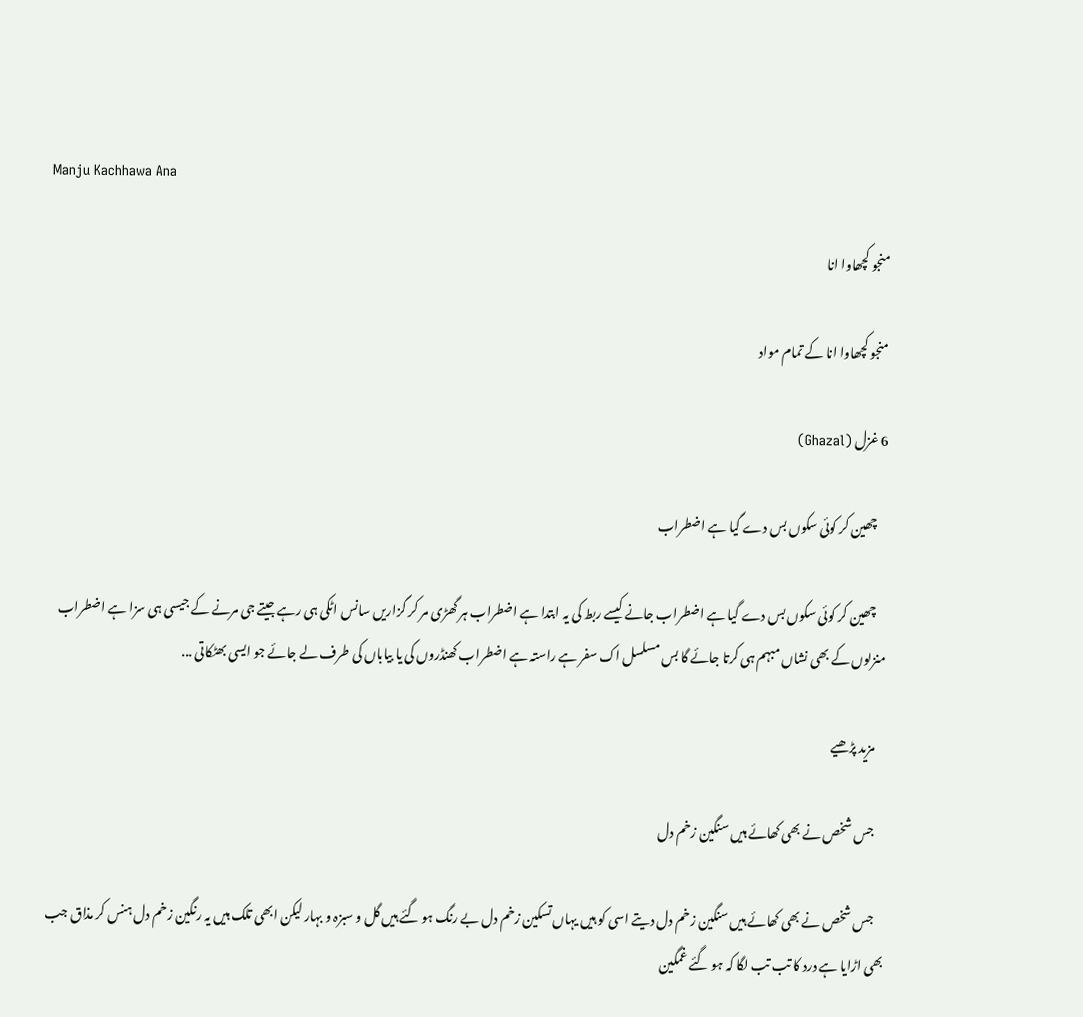Manju Kachhawa Ana

منجو کچھاوا انا

منجو کچھاوا انا کے تمام مواد

6 غزل (Ghazal)

    چھین کر کوئی سکوں بس دے گیا ہے اضطراب

    چھین کر کوئی سکوں بس دے گیا ہے اضطراب جانے کیسے ربط کی یہ ابتدا ہے اضطراب ہر گھڑی مر کر گزاریں سانس اٹکی ہی رہے جیتے جی مرنے کے جیسی ہی سزا ہے اضطراب منزلوں کے بھی نشاں مبہم ہی کرتا جائے گا بس مسلسل اک سفر ہے راستہ ہے اضطراب کھنڈروں کی یا بیاباں کی طرف لے جائے جو ایسی بھٹکاتی ...

    مزید پڑھیے

    جس شخص نے بھی کھائے ہیں سنگین زخم دل

    جس شخص نے بھی کھائے ہیں سنگین زخم دل دیتے اسی کو ہیں یہاں تسکین زخم دل بے رنگ ہو گئے ہیں گل و سبزہ و بہار لیکن ابھی تلک ہیں یہ رنگین زخم دل ہنس کر مذاق جب بھی اڑایا ہے درد کا تب تب لگا کہ ہو گئے غمگین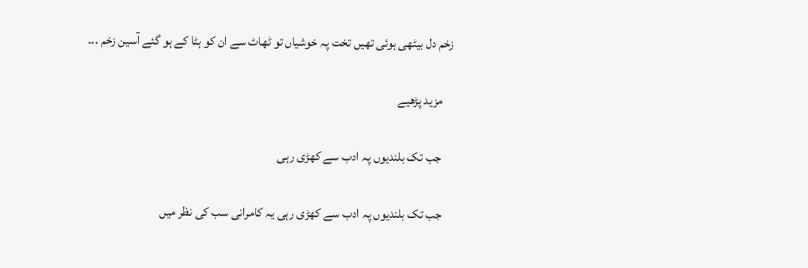زخم دل بیٹھی ہوئی تھیں تخت پہ خوشیاں تو ٹھاٹ سے ان کو ہٹا کے ہو گئے آسین زخم ...

    مزید پڑھیے

    جب تک بلندیوں پہ ادب سے کھڑی رہی

    جب تک بلندیوں پہ ادب سے کھڑی رہی یہ کامرانی سب کی نظر میں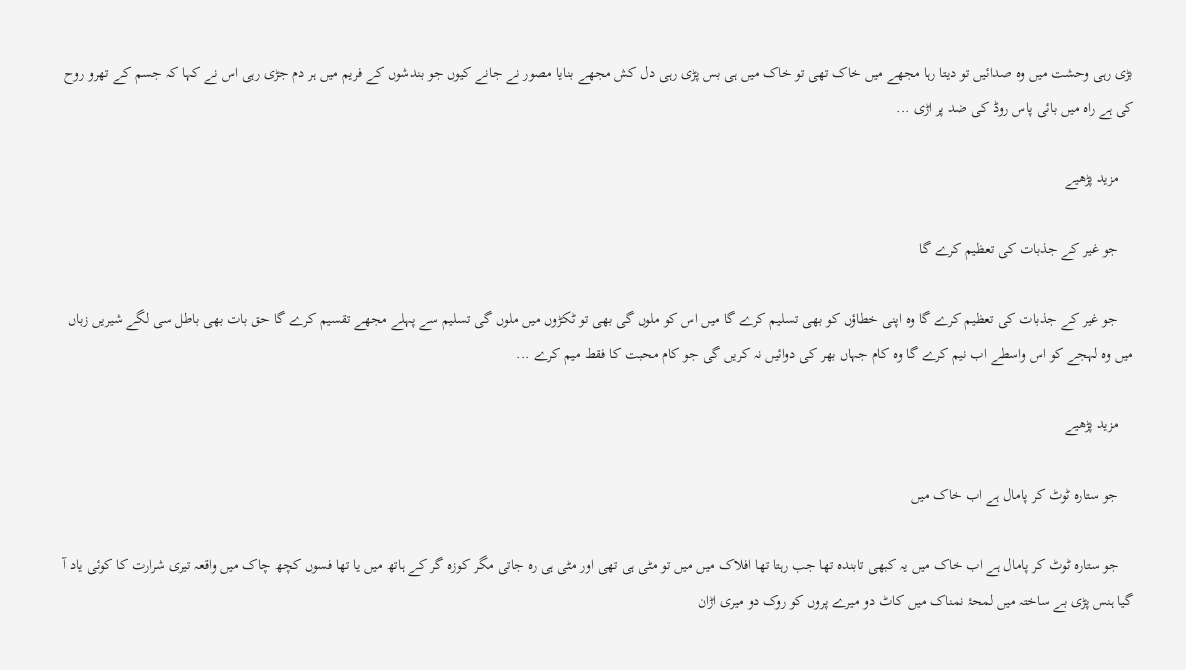بڑی رہی وحشت میں وہ صدائیں تو دیتا رہا مجھے میں خاک تھی تو خاک میں ہی بس پڑی رہی دل کش مجھے بنایا مصور نے جانے کیوں جو بندشوں کے فریم میں ہر دم جڑی رہی اس نے کہا کہ جسم کے تھرو روح کی ہے راہ میں بائی پاس روڈ کی ضد پر اڑی ...

    مزید پڑھیے

    جو غیر کے جذبات کی تعظیم کرے گا

    جو غیر کے جذبات کی تعظیم کرے گا وہ اپنی خطاؤں کو بھی تسلیم کرے گا میں اس کو ملوں گی بھی تو ٹکڑوں میں ملوں گی تسلیم سے پہلے مجھے تقسیم کرے گا حق بات بھی باطل سی لگے شیریں زباں میں وہ لہجے کو اس واسطے اب نیم کرے گا وہ کام جہاں بھر کی دوائیں نہ کریں گی جو کام محبت کا فقط میم کرے ...

    مزید پڑھیے

    جو ستارہ ٹوٹ کر پامال ہے اب خاک میں

    جو ستارہ ٹوٹ کر پامال ہے اب خاک میں یہ کبھی تابندہ تھا جب رہتا تھا افلاک میں میں تو مٹی ہی تھی اور مٹی ہی رہ جاتی مگر کوزہ گر کے ہاتھ میں یا تھا فسوں کچھ چاک میں واقعہ تیری شرارت کا کوئی یاد آ گیا ہنس پڑی بے ساختہ میں لمحۂ نمناک میں کاٹ دو میرے پروں کو روک دو میری اڑان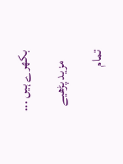بکھرے ہیں ...

    مزید پڑھیے

تمام